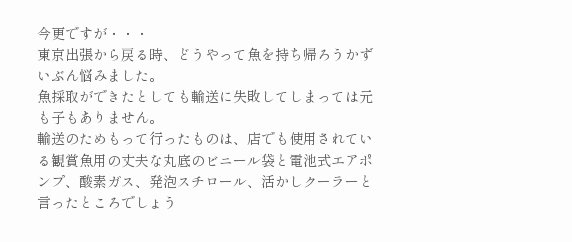今更ですが・・・
東京出張から戻る時、どうやって魚を持ち帰ろうかずいぶん悩みました。
魚採取ができたとしても輸送に失敗してしまっては元も子もありません。
輸送のためもって行ったものは、店でも使用されている観賞魚用の丈夫な丸底のビニール袋と電池式エアポンプ、酸素ガス、発泡スチロール、活かしクーラーと言ったところでしょう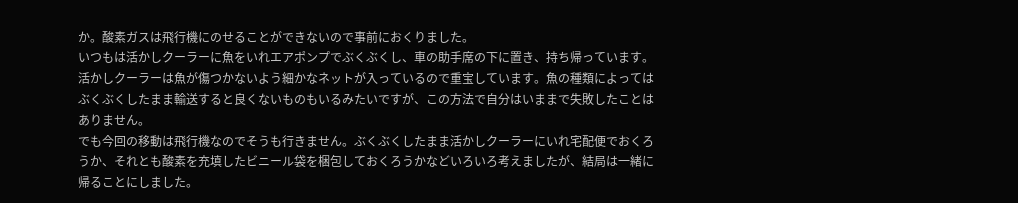か。酸素ガスは飛行機にのせることができないので事前におくりました。
いつもは活かしクーラーに魚をいれエアポンプでぶくぶくし、車の助手席の下に置き、持ち帰っています。活かしクーラーは魚が傷つかないよう細かなネットが入っているので重宝しています。魚の種類によってはぶくぶくしたまま輸送すると良くないものもいるみたいですが、この方法で自分はいままで失敗したことはありません。
でも今回の移動は飛行機なのでそうも行きません。ぶくぶくしたまま活かしクーラーにいれ宅配便でおくろうか、それとも酸素を充填したビニール袋を梱包しておくろうかなどいろいろ考えましたが、結局は一緒に帰ることにしました。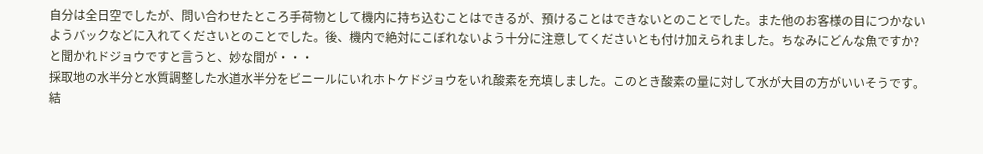自分は全日空でしたが、問い合わせたところ手荷物として機内に持ち込むことはできるが、預けることはできないとのことでした。また他のお客様の目につかないようバックなどに入れてくださいとのことでした。後、機内で絶対にこぼれないよう十分に注意してくださいとも付け加えられました。ちなみにどんな魚ですか?と聞かれドジョウですと言うと、妙な間が・・・
採取地の水半分と水質調整した水道水半分をビニールにいれホトケドジョウをいれ酸素を充填しました。このとき酸素の量に対して水が大目の方がいいそうです。結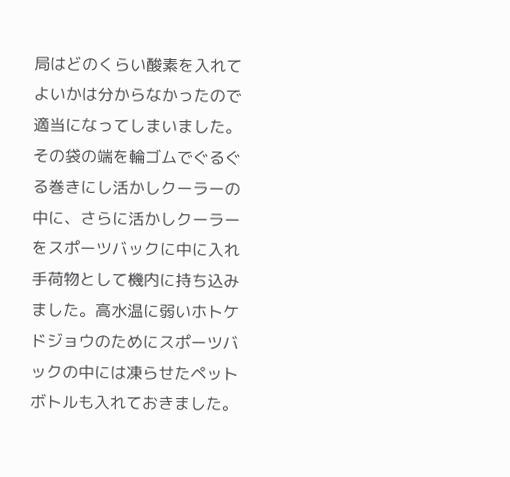局はどのくらい酸素を入れてよいかは分からなかったので適当になってしまいました。その袋の端を輪ゴムでぐるぐる巻きにし活かしクーラーの中に、さらに活かしクーラーをスポーツバックに中に入れ手荷物として機内に持ち込みました。高水温に弱いホトケドジョウのためにスポーツバックの中には凍らせたペットボトルも入れておきました。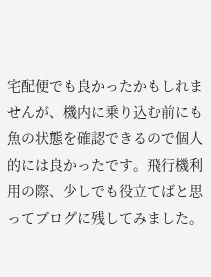宅配便でも良かったかもしれませんが、機内に乗り込む前にも魚の状態を確認できるので個人的には良かったです。飛行機利用の際、少しでも役立てばと思ってブログに残してみました。